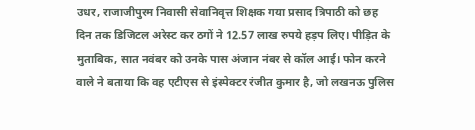उधर, राजाजीपुरम निवासी सेवानिवृत्त शिक्षक गया प्रसाद त्रिपाठी को छह दिन तक डिजिटल अरेस्ट कर ठगों ने 12.57 लाख रुपये हड़प लिए। पीड़ित के मुताबिक, सात नवंबर को उनके पास अंजान नंबर से कॉल आई। फोन करने वाले ने बताया कि वह एटीएस से इंस्पेक्टर रंजीत कुमार है, जो लखनऊ पुलिस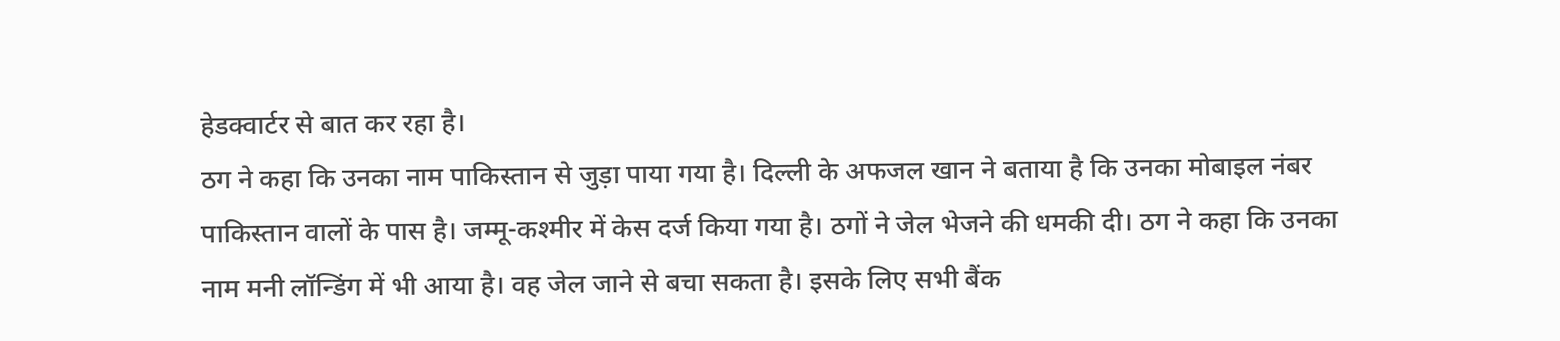हेडक्वार्टर से बात कर रहा है।
ठग ने कहा कि उनका नाम पाकिस्तान से जुड़ा पाया गया है। दिल्ली के अफजल खान ने बताया है कि उनका मोबाइल नंबर पाकिस्तान वालों के पास है। जम्मू-कश्मीर में केस दर्ज किया गया है। ठगों ने जेल भेजने की धमकी दी। ठग ने कहा कि उनका नाम मनी लॉन्डिंग में भी आया है। वह जेल जाने से बचा सकता है। इसके लिए सभी बैंक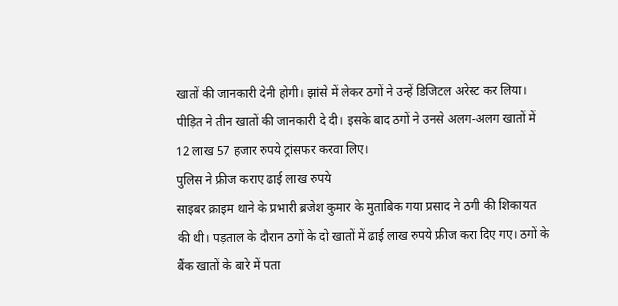खातों की जानकारी देनी होगी। झांसे में लेकर ठगों ने उन्हें डिजिटल अरेस्ट कर लिया। पीड़ित ने तीन खातों की जानकारी दे दी। इसके बाद ठगों ने उनसे अलग-अलग खातों में 12 लाख 57 हजार रुपये ट्रांसफर करवा लिए।
पुलिस ने फ्रीज कराए ढाई लाख रुपये
साइबर क्राइम थाने के प्रभारी ब्रजेश कुमार के मुताबिक गया प्रसाद ने ठगी की शिकायत की थी। पड़ताल के दौरान ठगों के दो खातों में ढाई लाख रुपये फ्रीज करा दिए गए। ठगों के बैंक खातों के बारे में पता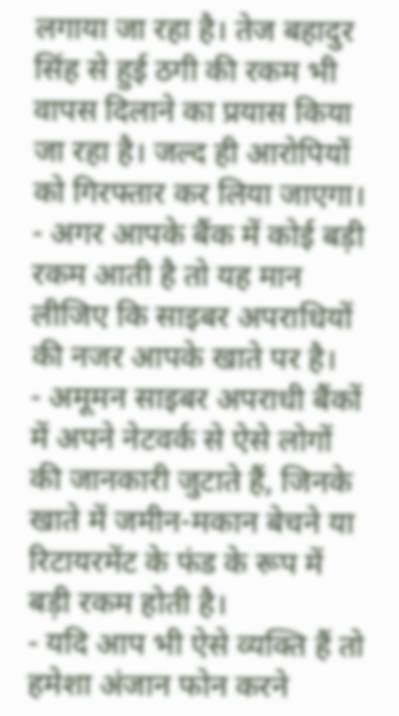लगाया जा रहा है। तेज बहादुर सिंह से हुई ठगी की रकम भी वापस दिलाने का प्रयास किया जा रहा है। जल्द ही आरोपियों को गिरफ्तार कर लिया जाएगा।
- अगर आपके बैंक में कोई बड़ी रकम आती है तो यह मान लीजिए कि साइबर अपराधियों की नजर आपके खाते पर है।
- अमूमन साइबर अपराधी बैंकों में अपने नेटवर्क से ऐसे लोगों की जानकारी जुटाते हैं, जिनके खाते में जमीन-मकान बेचने या रिटायरमेंट के फंड के रूप में बड़ी रकम होती है।
- यदि आप भी ऐसे व्यक्ति हैं तो हमेशा अंजान फोन करने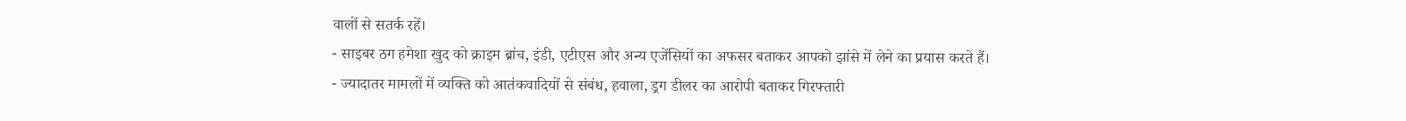वालों से सतर्क रहें।
- साइबर ठग हमेशा खुद को क्राइम ब्रांच, इंडी, एटीएस और अन्य एजेंसियों का अफसर बताकर आपको झांसे में लेने का प्रयास करते हैं।
- ज्यादातर मामलों में व्यक्ति को आतंकवादियों से संबंध, हवाला, ड्रग डीलर का आरोपी बताकर गिरफ्तारी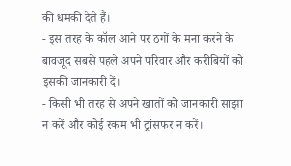की धमकी देते हैं।
- इस तरह के कॉल आने पर ठगों के मना करने के बावजूद सबसे पहले अपने परिवार और करीबियों को इसकी जानकारी दें।
- किसी भी तरह से अपने खातों को जानकारी साझा न करें और कोई रकम भी ट्रांसफर न करें।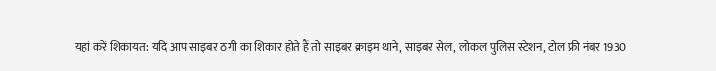यहां करें शिकायत: यदि आप साइबर ठगी का शिकार होते हैं तो साइबर क्राइम थाने, साइबर सेल, लोकल पुलिस स्टेशन, टोल फ्री नंबर 1930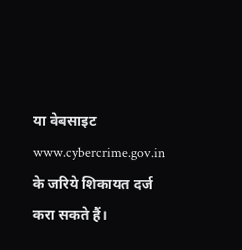या वेबसाइट
www.cybercrime.gov.in के जरिये शिकायत दर्ज करा सकते हैं।